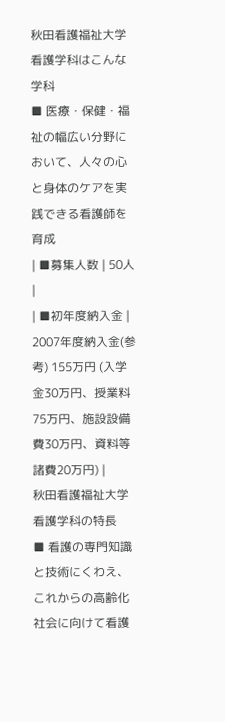秋田看護福祉大学 看護学科はこんな学科
■ 医療・保健・福祉の幅広い分野において、人々の心と身体のケアを実践できる看護師を育成
| ■募集人数 | 50人 |
| ■初年度納入金 | 2007年度納入金(参考) 155万円 (入学金30万円、授業料75万円、施設設備費30万円、資料等諸費20万円) |
秋田看護福祉大学 看護学科の特長
■ 看護の専門知識と技術にくわえ、これからの高齢化社会に向けて看護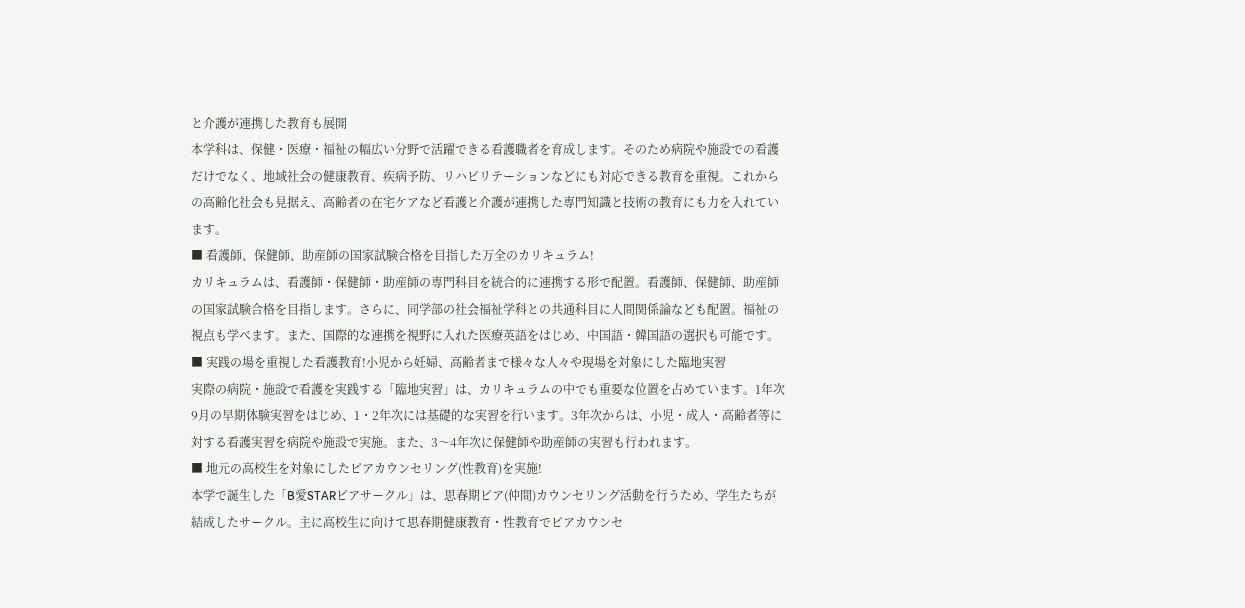と介護が連携した教育も展開
本学科は、保健・医療・福祉の幅広い分野で活躍できる看護職者を育成します。そのため病院や施設での看護だけでなく、地域社会の健康教育、疾病予防、リハビリテーションなどにも対応できる教育を重視。これからの高齢化社会も見据え、高齢者の在宅ケアなど看護と介護が連携した専門知識と技術の教育にも力を入れています。
■ 看護師、保健師、助産師の国家試験合格を目指した万全のカリキュラム!
カリキュラムは、看護師・保健師・助産師の専門科目を統合的に連携する形で配置。看護師、保健師、助産師の国家試験合格を目指します。さらに、同学部の社会福祉学科との共通科目に人間関係論なども配置。福祉の視点も学べます。また、国際的な連携を視野に入れた医療英語をはじめ、中国語・韓国語の選択も可能です。
■ 実践の場を重視した看護教育!小児から妊婦、高齢者まで様々な人々や現場を対象にした臨地実習
実際の病院・施設で看護を実践する「臨地実習」は、カリキュラムの中でも重要な位置を占めています。1年次9月の早期体験実習をはじめ、1・2年次には基礎的な実習を行います。3年次からは、小児・成人・高齢者等に対する看護実習を病院や施設で実施。また、3〜4年次に保健師や助産師の実習も行われます。
■ 地元の高校生を対象にしたピアカウンセリング(性教育)を実施!
本学で誕生した「B愛STARピアサークル」は、思春期ピア(仲間)カウンセリング活動を行うため、学生たちが結成したサークル。主に高校生に向けて思春期健康教育・性教育でピアカウンセ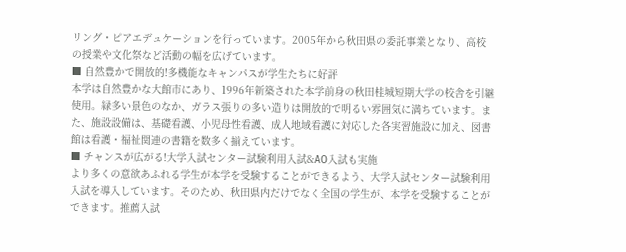リング・ピアエデュケーションを行っています。2005年から秋田県の委託事業となり、高校の授業や文化祭など活動の幅を広げています。
■ 自然豊かで開放的!多機能なキャンパスが学生たちに好評
本学は自然豊かな大館市にあり、1996年新築された本学前身の秋田桂城短期大学の校舎を引継使用。緑多い景色のなか、ガラス張りの多い造りは開放的で明るい雰囲気に満ちています。また、施設設備は、基礎看護、小児母性看護、成人地域看護に対応した各実習施設に加え、図書館は看護・福祉関連の書籍を数多く揃えています。
■ チャンスが広がる!大学入試センター試験利用入試&AO入試も実施
より多くの意欲あふれる学生が本学を受験することができるよう、大学入試センター試験利用入試を導入しています。そのため、秋田県内だけでなく全国の学生が、本学を受験することができます。推薦入試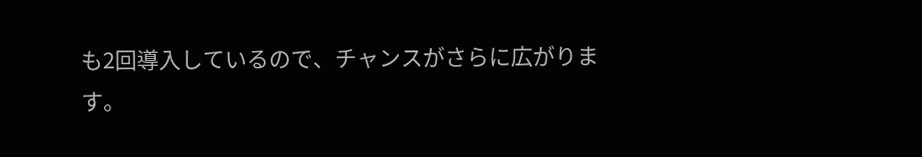も2回導入しているので、チャンスがさらに広がります。